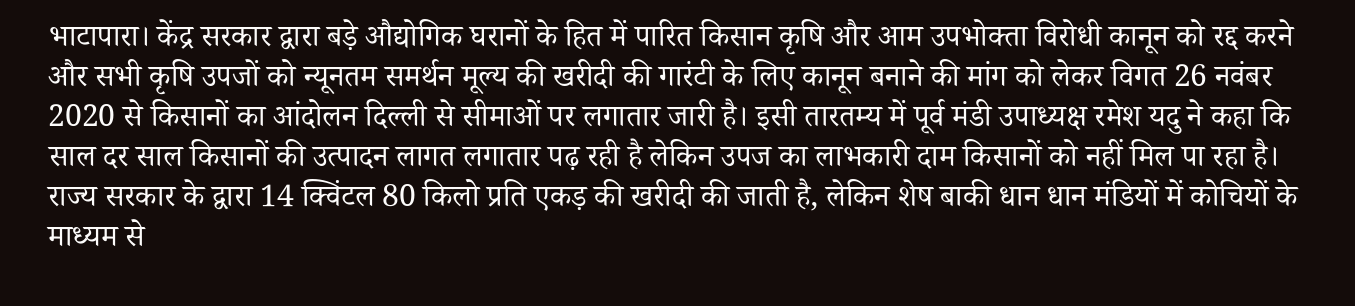भाटापारा। केंद्र सरकार द्वारा बड़े औद्योगिक घरानों के हित में पारित किसान कृषि और आम उपभोक्ता विरोधी कानून को रद्द करने और सभी कृषि उपजों को न्यूनतम समर्थन मूल्य की खरीदी की गारंटी के लिए कानून बनाने की मांग को लेकर विगत 26 नवंबर 2020 से किसानों का आंदोलन दिल्ली से सीमाओं पर लगातार जारी है। इसी तारतम्य में पूर्व मंडी उपाध्यक्ष रमेश यदु ने कहा कि साल दर साल किसानों की उत्पादन लागत लगातार पढ़ रही है लेकिन उपज का लाभकारी दाम किसानों को नहीं मिल पा रहा है। राज्य सरकार के द्वारा 14 क्विंटल 80 किलो प्रति एकड़ की खरीदी की जाती है, लेकिन शेष बाकी धान धान मंडियों में कोचियों के माध्यम से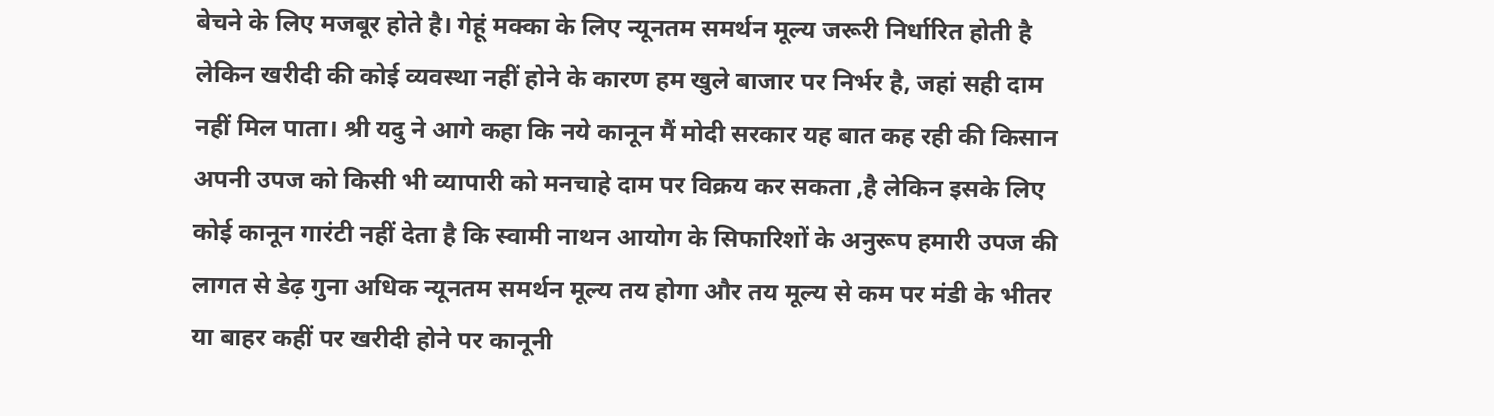बेचने के लिए मजबूर होते है। गेहूं मक्का के लिए न्यूनतम समर्थन मूल्य जरूरी निर्धारित होती है लेकिन खरीदी की कोई व्यवस्था नहीं होने के कारण हम खुले बाजार पर निर्भर है, जहां सही दाम नहीं मिल पाता। श्री यदु ने आगे कहा कि नये कानून मैं मोदी सरकार यह बात कह रही की किसान अपनी उपज को किसी भी व्यापारी को मनचाहे दाम पर विक्रय कर सकता ,है लेकिन इसके लिए कोई कानून गारंटी नहीं देता है कि स्वामी नाथन आयोग के सिफारिशों के अनुरूप हमारी उपज की लागत से डेढ़ गुना अधिक न्यूनतम समर्थन मूल्य तय होगा और तय मूल्य से कम पर मंडी के भीतर या बाहर कहीं पर खरीदी होने पर कानूनी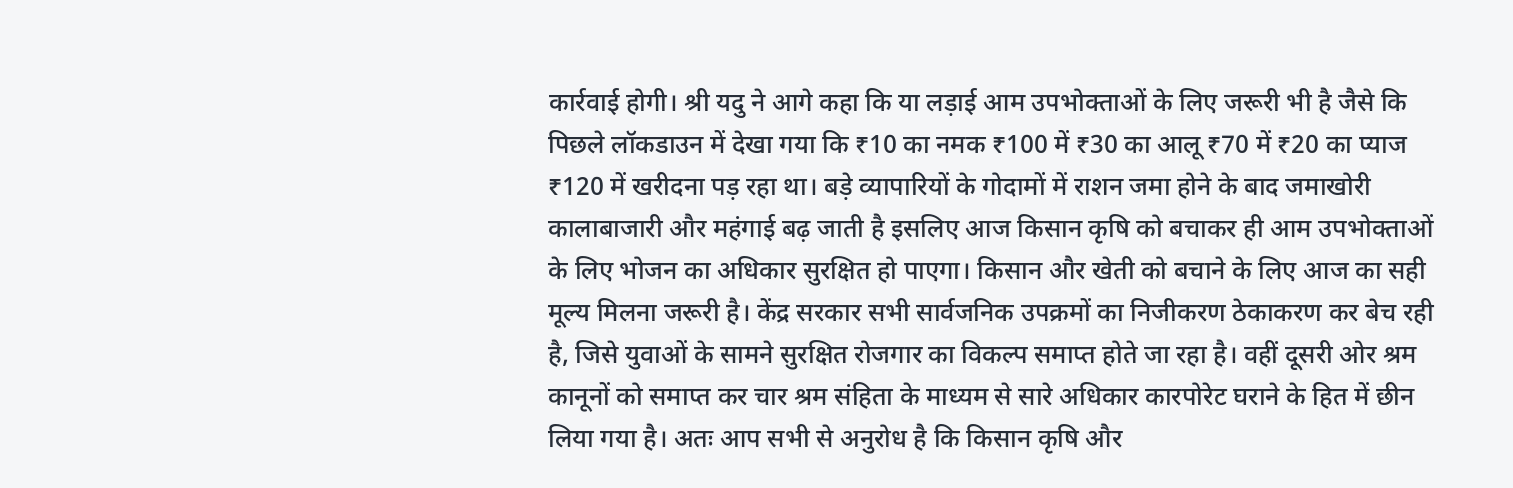कार्रवाई होगी। श्री यदु ने आगे कहा कि या लड़ाई आम उपभोक्ताओं के लिए जरूरी भी है जैसे कि पिछले लॉकडाउन में देखा गया कि ₹10 का नमक ₹100 में ₹30 का आलू ₹70 में ₹20 का प्याज ₹120 में खरीदना पड़ रहा था। बड़े व्यापारियों के गोदामों में राशन जमा होने के बाद जमाखोरी कालाबाजारी और महंगाई बढ़ जाती है इसलिए आज किसान कृषि को बचाकर ही आम उपभोक्ताओं के लिए भोजन का अधिकार सुरक्षित हो पाएगा। किसान और खेती को बचाने के लिए आज का सही मूल्य मिलना जरूरी है। केंद्र सरकार सभी सार्वजनिक उपक्रमों का निजीकरण ठेकाकरण कर बेच रही है, जिसे युवाओं के सामने सुरक्षित रोजगार का विकल्प समाप्त होते जा रहा है। वहीं दूसरी ओर श्रम कानूनों को समाप्त कर चार श्रम संहिता के माध्यम से सारे अधिकार कारपोरेट घराने के हित में छीन लिया गया है। अतः आप सभी से अनुरोध है कि किसान कृषि और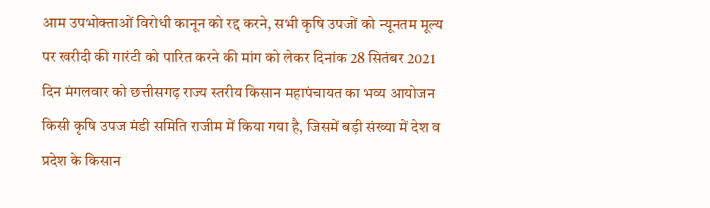आम उपभोक्ताओं विरोधी कानून को रद्द करने, सभी कृषि उपजों को न्यूनतम मूल्य पर खरीदी की गारंटी को पारित करने की मांग को लेकर दिनांक 28 सितंबर 2021 दिन मंगलवार को छत्तीसगढ़ राज्य स्तरीय किसान महापंचायत का भव्य आयोजन किसी कृषि उपज मंडी समिति राजीम में किया गया है, जिसमें बड़ी संख्या में देश व प्रदेश के किसान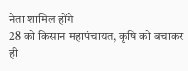नेता शामिल होंगे
28 को किसान महापंचायत, कृषि को बचाकर ही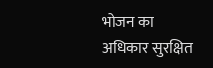भोजन का अधिकार सुरक्षित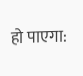हो पाएगा: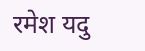रमेश यदु